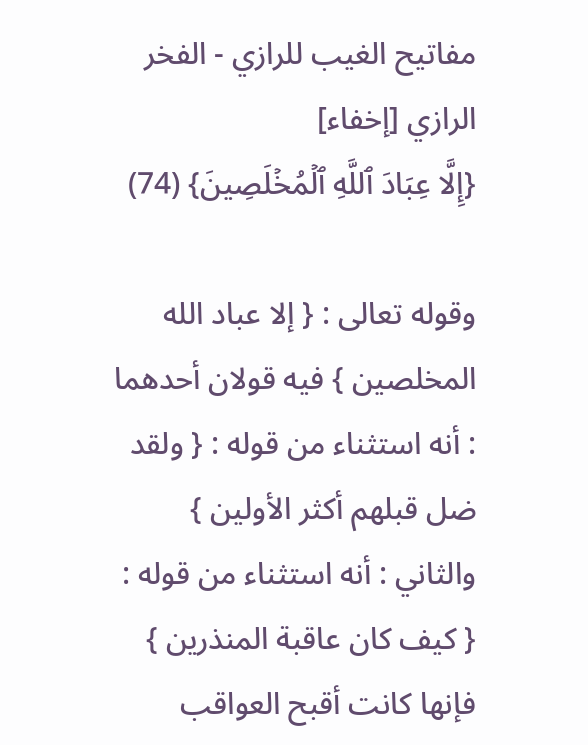مفاتيح الغيب للرازي - الفخر الرازي [إخفاء]
{إِلَّا عِبَادَ ٱللَّهِ ٱلۡمُخۡلَصِينَ} (74)

وقوله تعالى : { إلا عباد الله المخلصين } فيه قولان أحدهما : أنه استثناء من قوله : { ولقد ضل قبلهم أكثر الأولين } والثاني : أنه استثناء من قوله : { كيف كان عاقبة المنذرين } فإنها كانت أقبح العواقب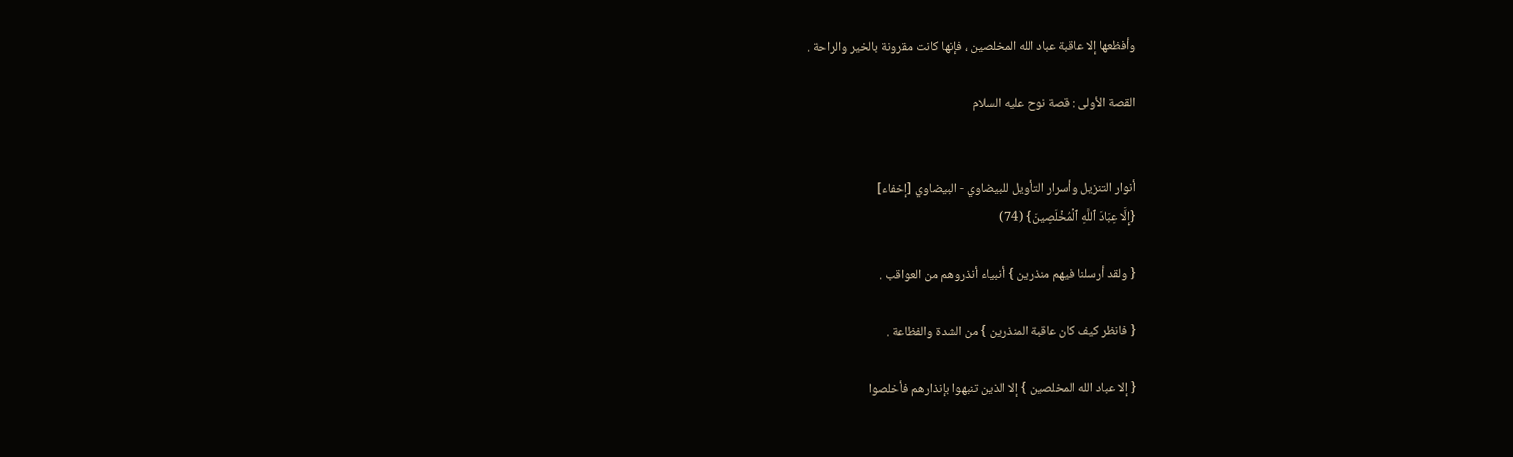وأفظعها إلا عاقبة عباد الله المخلصين ، فإنها كانت مقرونة بالخير والراحة .

القصة الأولى : قصة نوح عليه السلام


أنوار التنزيل وأسرار التأويل للبيضاوي - البيضاوي [إخفاء]
{إِلَّا عِبَادَ ٱللَّهِ ٱلۡمُخۡلَصِينَ} (74)

{ ولقد أرسلنا فيهم منذرين } أنبياء أنذروهم من العواقب .

{ فانظر كيف كان عاقبة المنذرين } من الشدة والفظاعة .

{ إلا عباد الله المخلصين } إلا الذين تنبهوا بإنذارهم فأخلصوا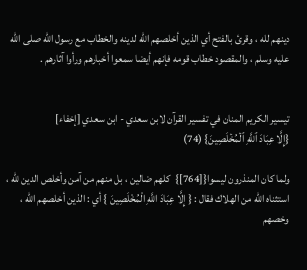دينهم لله ، وقرئ بالفتح أي الذين أخلصهم الله لدينه والخطاب مع رسول الله صلى الله عليه وسلم ، والمقصود خطاب قومه فإنهم أيضا سمعوا أخبارهم ورأوا آثارهم .


تيسير الكريم المنان في تفسير القرآن لابن سعدي - ابن سعدي [إخفاء]
{إِلَّا عِبَادَ ٱللَّهِ ٱلۡمُخۡلَصِينَ} (74)

ولما كان المنذرون ليسوا{[764]}  كلهم ضالين ، بل منهم من آمن وأخلص الدين للّه ، استثناه اللّه من الهلاك فقال : { إِلَّا عِبَادَ اللَّهِ الْمُخْلَصِينَ } أي : الذين أخلصهم اللّه ، وخصهم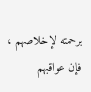برحمته لإخلاصهم ، فإن عواقبهم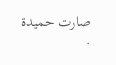صارت حميدة .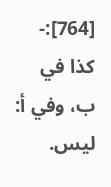[764]:- كذا في ب، وفي أ: ليس.